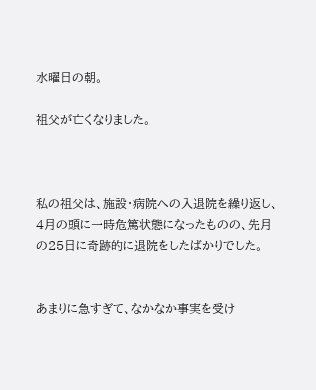水曜日の朝。

祖父が亡くなりました。



私の祖父は、施設・病院への入退院を繰り返し、4月の頭に一時危篤状態になったものの、先月の25日に奇跡的に退院をしたばかりでした。


あまりに急すぎて、なかなか事実を受け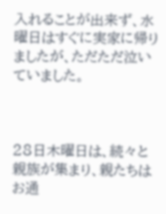入れることが出来ず、水曜日はすぐに実家に帰りましたが、ただただ泣いていました。



28日木曜日は、続々と親族が集まり、親たちはお通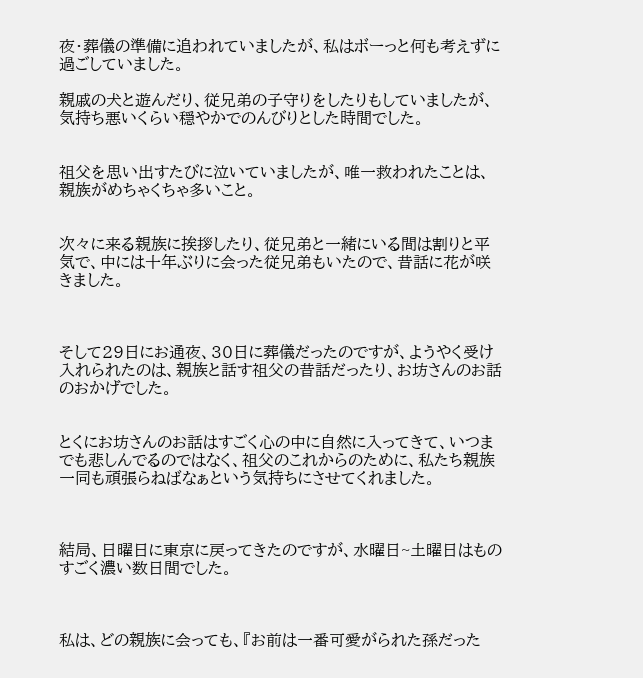夜・葬儀の準備に追われていましたが、私はボーっと何も考えずに過ごしていました。

親戚の犬と遊んだり、従兄弟の子守りをしたりもしていましたが、気持ち悪いくらい穏やかでのんびりとした時間でした。


祖父を思い出すたびに泣いていましたが、唯一救われたことは、親族がめちゃくちゃ多いこと。


次々に来る親族に挨拶したり、従兄弟と一緒にいる間は割りと平気で、中には十年ぶりに会った従兄弟もいたので、昔話に花が咲きました。



そして29日にお通夜、30日に葬儀だったのですが、ようやく受け入れられたのは、親族と話す祖父の昔話だったり、お坊さんのお話のおかげでした。


とくにお坊さんのお話はすごく心の中に自然に入ってきて、いつまでも悲しんでるのではなく、祖父のこれからのために、私たち親族一同も頑張らねばなぁという気持ちにさせてくれました。



結局、日曜日に東京に戻ってきたのですが、水曜日~土曜日はものすごく濃い数日間でした。



私は、どの親族に会っても、『お前は一番可愛がられた孫だった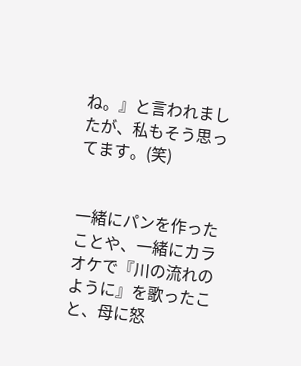ね。』と言われましたが、私もそう思ってます。(笑)


一緒にパンを作ったことや、一緒にカラオケで『川の流れのように』を歌ったこと、母に怒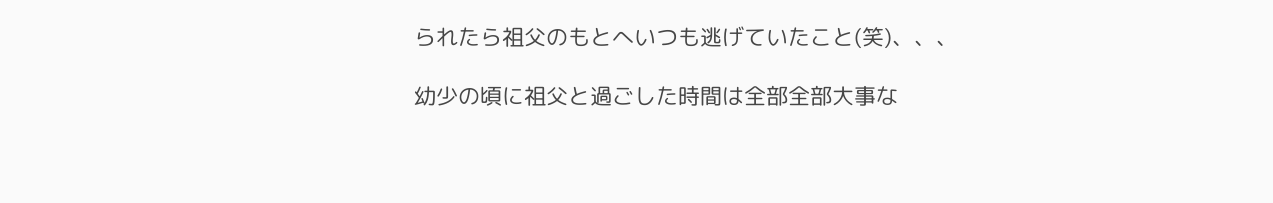られたら祖父のもとへいつも逃げていたこと(笑)、、、

幼少の頃に祖父と過ごした時間は全部全部大事な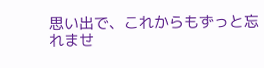思い出で、これからもずっと忘れませ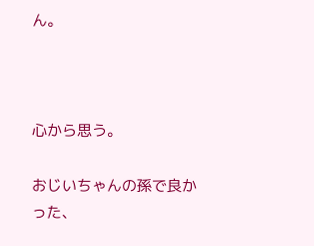ん。



心から思う。

おじいちゃんの孫で良かった、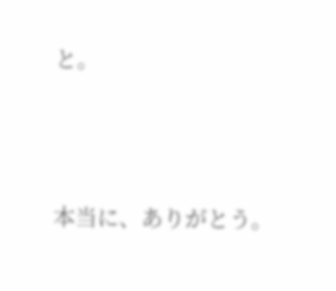と。



本当に、ありがとう。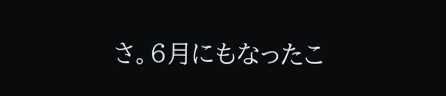さ。6月にもなったこ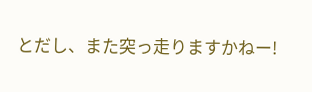とだし、また突っ走りますかねー!